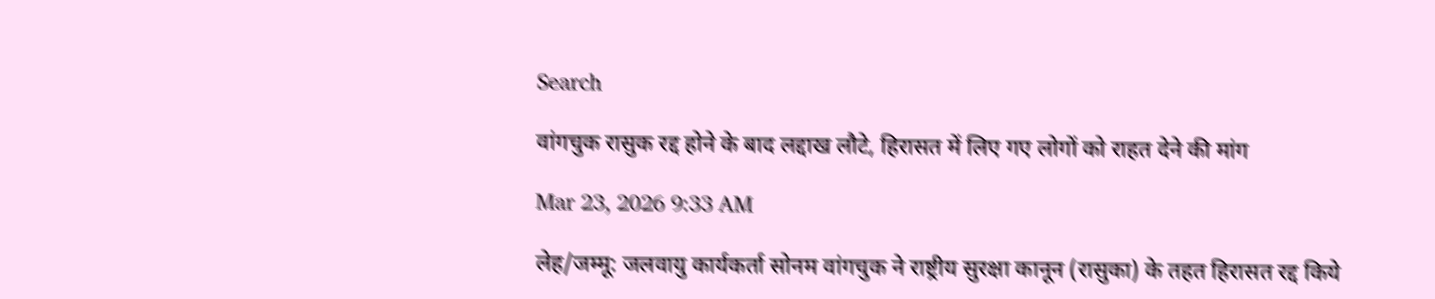Search

वांगचुक रासुक रद्द होने के बाद लद्दाख लौटे, हिरासत में लिए गए लोगों को राहत देने की मांग

Mar 23, 2026 9:33 AM

लेह/जम्मू: जलवायु कार्यकर्ता सोनम वांगचुक ने राष्ट्रीय सुरक्षा कानून (रासुका) के तहत हिरासत रद्द किये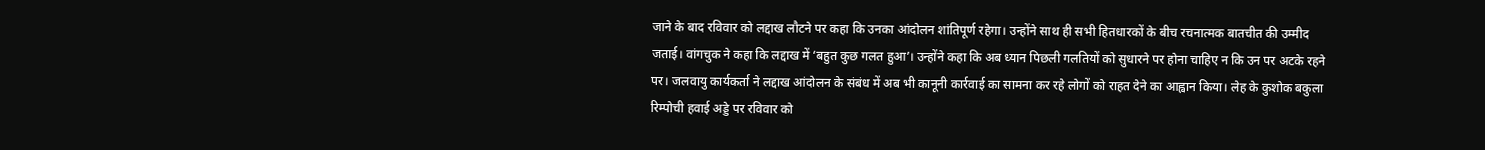जाने के बाद रविवार को लद्दाख लौटने पर कहा कि उनका आंदोलन शांतिपूर्ण रहेगा। उन्होंने साथ ही सभी हितधारकों के बीच रचनात्मक बातचीत की उम्मीद जताई। वांगचुक ने कहा कि लद्दाख में ‘बहुत कुछ गलत हुआ’। उन्होंने कहा कि अब ध्यान पिछली गलतियों को सुधारने पर होना चाहिए न कि उन पर अटके रहने पर। जलवायु कार्यकर्ता ने लद्दाख आंदोलन के संबंध में अब भी कानूनी कार्रवाई का सामना कर रहे लोगों को राहत देने का आह्वान किया। लेह के कुशोक बकुला रिम्पोची हवाई अड्डे पर रविवार को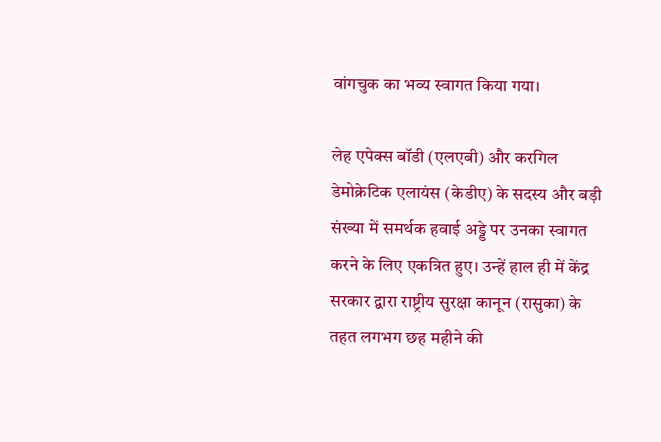वांगचुक का भव्य स्वागत किया गया।

लेह एपेक्स बॉडी (एलएबी) और करगिल डेमोक्रेटिक एलायंस (केडीए) के सदस्य और बड़ी संख्या में समर्थक हवाई अड्डे पर उनका स्वागत करने के लिए एकत्रित हुए। उन्हें हाल ही में केंद्र सरकार द्वारा राष्ट्रीय सुरक्षा कानून (रासुका) के तहत लगभग छह महीने की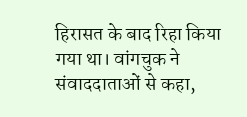हिरासत के बाद रिहा किया गया था। वांगचुक ने संवाददाताओं से कहा,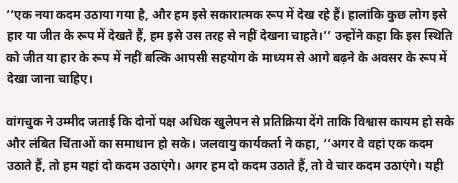‘‘एक नया कदम उठाया गया है, और हम इसे सकारात्मक रूप में देख रहे हैं। हालांकि कुछ लोग इसे हार या जीत के रूप में देखते हैं, हम इसे उस तरह से नहीं देखना चाहते।’’ उन्होंने कहा कि इस स्थिति को जीत या हार के रूप में नहीं बल्कि आपसी सहयोग के माध्यम से आगे बढ़ने के अवसर के रूप में देखा जाना चाहिए।

वांगचुक ने उम्मीद जताई कि दोनों पक्ष अधिक खुलेपन से प्रतिक्रिया देंगे ताकि विश्वास कायम हो सके और लंबित चिंताओं का समाधान हो सके। जलवायु कार्यकर्ता ने कहा, ‘‘अगर वे वहां एक कदम उठाते हैं, तो हम यहां दो कदम उठाएंगे। अगर हम दो कदम उठाते हैं, तो वे चार कदम उठाएंगे। यही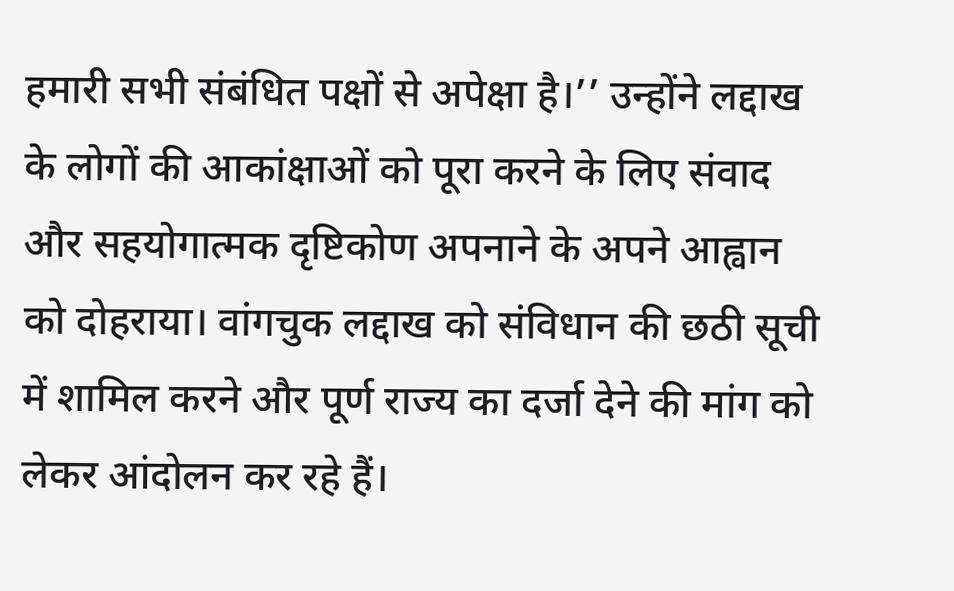हमारी सभी संबंधित पक्षों से अपेक्षा है।’’ उन्होंने लद्दाख के लोगों की आकांक्षाओं को पूरा करने के लिए संवाद और सहयोगात्मक दृष्टिकोण अपनाने के अपने आह्वान को दोहराया। वांगचुक लद्दाख को संविधान की छठी सूची में शामिल करने और पूर्ण राज्य का दर्जा देने की मांग को लेकर आंदोलन कर रहे हैं।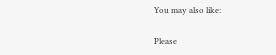You may also like:

Please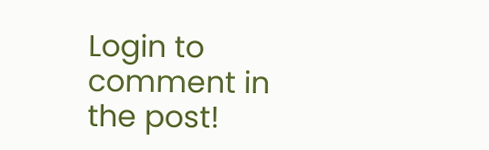Login to comment in the post!